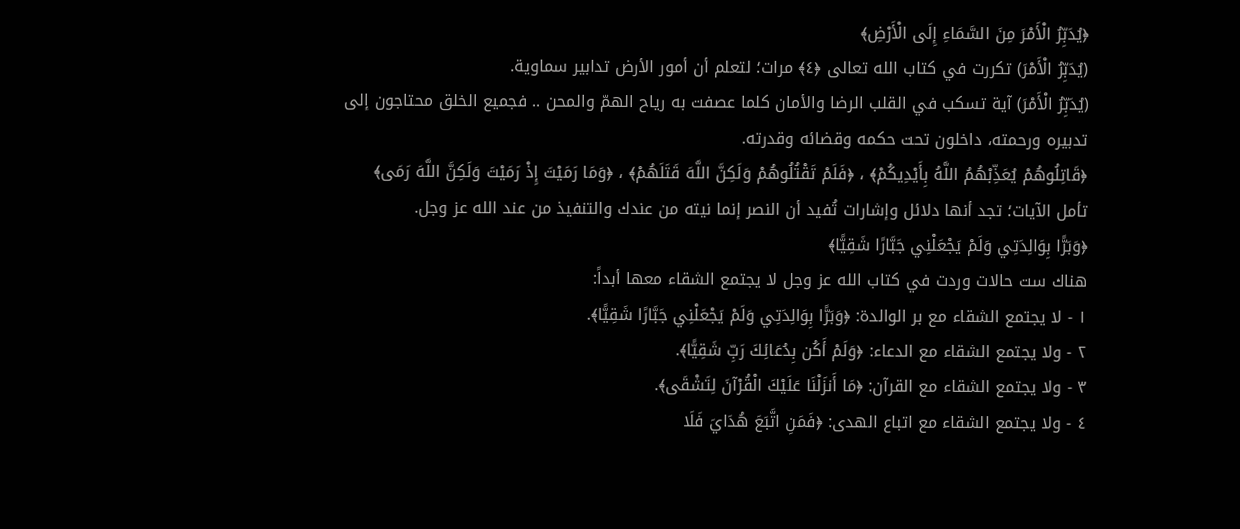﴿يُدَبِّرُ الْأَمْرَ مِنَ السَّمَاءِ إِلَى الْأَرْضِ﴾
(يُدَبِّرُ الْأَمْرَ) تكررت في كتاب الله تعالى ﴿٤﴾ مرات؛ لتعلم أن أمور الأرض تدابير سماوية.
(يُدَبِّرُ الْأَمْرَ) آية تسكب في القلب الرضا والأمان كلما عصفت به رياح الهمّ والمحن .. فجميع الخلق محتاجون إلى تدبيره ورحمته، داخلون تحت حكمه وقضائه وقدرته.
﴿قَاتِلُوهُمْ يُعَذِّبْهُمُ اللَّهُ بِأَيْدِيكُمْ﴾ ، ﴿فَلَمْ تَقْتُلُوهُمْ وَلَكِنَّ اللَّهَ قَتَلَهُمْ﴾ ، ﴿وَمَا رَمَيْتَ إِذْ رَمَيْتَ وَلَكِنَّ اللَّهَ رَمَى﴾
تأمل الآيات؛ تجد أنها دلائل وإشارات تُفيد أن النصر إنما نيته من عندك والتنفيذ من عند الله عز وجل.
﴿وَبَرًّا بِوَالِدَتِي وَلَمْ يَجْعَلْنِي جَبَّارًا شَقِيًّا﴾
هناك ست حالات وردت في كتاب الله عز وجل لا يجتمع الشقاء معها أبداً:
١ - لا يجتمع الشقاء مع بر الوالدة: ﴿وَبَرًّا بِوَالِدَتِي وَلَمْ يَجْعَلْنِي جَبَّارًا شَقِيًّا﴾.
٢ - ولا يجتمع الشقاء مع الدعاء: ﴿وَلَمْ أَكُن بِدُعَائِكَ رَبِّ شَقِيًّا﴾.
٣ - ولا يجتمع الشقاء مع القرآن: ﴿مَا أَنزَلْنَا عَلَيْكَ الْقُرْآنَ لِتَشْقَى﴾.
٤ - ولا يجتمع الشقاء مع اتباع الهدى: ﴿فَمَنِ اتَّبَعَ هُدَايَ فَلَا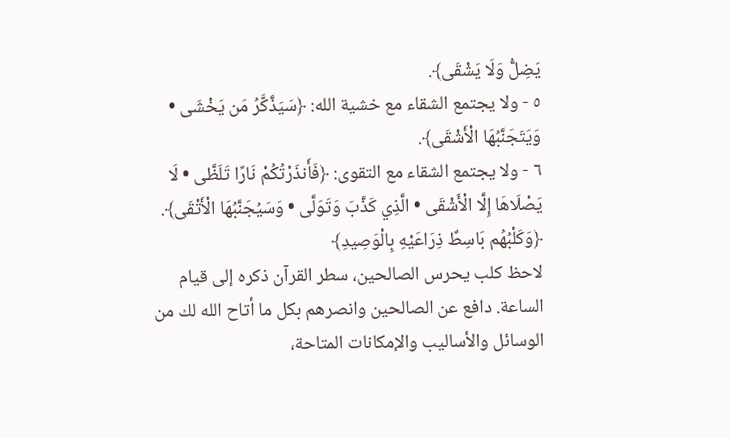يَضِلُّ وَلَا يَشْقَى﴾.
٥ - ولا يجتمع الشقاء مع خشية الله: ﴿سَيَذَّكَّرُ مَن يَخْشَى • وَيَتَجَنَّبُهَا الْأَشْقَى﴾.
٦ - ولا يجتمع الشقاء مع التقوى: ﴿فَأَنذَرْتُكُمْ نَارًا تَلَظَّى • لَا يَصْلَاهَا إِلَّا الْأَشْقَى • الَّذِي كَذَّبَ وَتَوَلَّى • وَسَيُجَنَّبُهَا الْأَتْقَى﴾.
﴿وَكَلْبُهُم بَاسِطٌ ذِرَاعَيْهِ بِالْوَصِيدِ﴾
لاحظ كلب يحرس الصالحين، سطر القرآن ذكره إلى قيام الساعة. دافع عن الصالحين وانصرهم بكل ما أتاح الله لك من الوسائل والأساليب والإمكانات المتاحة،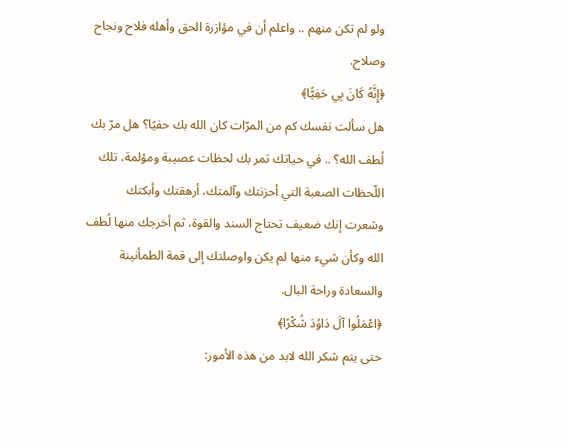ولو لم تكن منهم .. واعلم أن في مؤازرة الحق وأهله فلاح ونجاح وصلاح.
﴿إِنَّهُ كَانَ بِي حَفِيًّا﴾
هل سألت نفسك كم من المرّات كان الله بك حفيًا؟ هل مرّ بك لُطف الله؟ .. في حياتك تمر بك لحظات عصيبة ومؤلمة، تلك اللّحظات الصعبة التي أحزنتك وآلمتك، أرهقتك وأبكتك وشعرت إنك ضعيف تحتاج السند والقوة، ثم أخرجك منها لُطف الله وكأن شيء منها لم يكن واوصلتك إلى قمة الطمأنينة والسعادة وراحة البال.
﴿اعْمَلُوا آلَ دَاوُدَ شُكْرًا﴾
حتى يتم شكر الله لابد من هذه الأمور: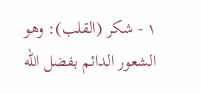١ - شكر (القلب): وهو الشعور الدائم بفضل الله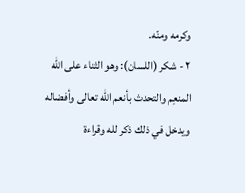وكرمه ومنّه.
٢ - شكر (اللسان): وهو الثناء على الله المنعِم والتحدث بأنعم الله تعالى وأفضاله ويدخل في ذلك ذكر لله وقراءة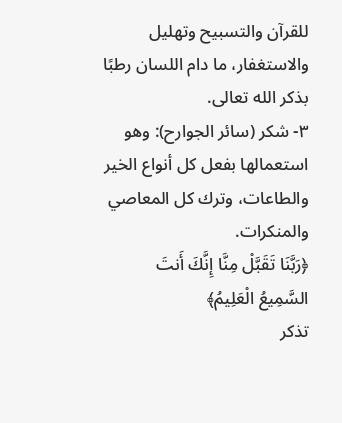للقرآن والتسبيح وتهليل والاستغفار، ما دام اللسان رطبًا بذكر الله تعالى.
٣- شكر (سائر الجوارح): وهو استعمالها بفعل كل أنواع الخير والطاعات، وترك كل المعاصي والمنكرات.
﴿رَبَّنَا تَقَبَّلْ مِنَّا إِنَّكَ أَنتَ السَّمِيعُ الْعَلِيمُ﴾
تذكر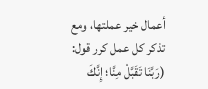أعمال خير عملتها، ومع تذكر كل عمل كرر قول: (رَبَّنَا تَقَبَّلْ مِنَّا؛ إِنَّكَ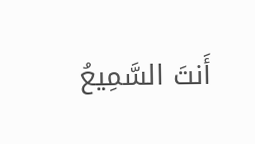أَنتَ السَّمِيعُ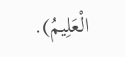الْعَلِيمُ).